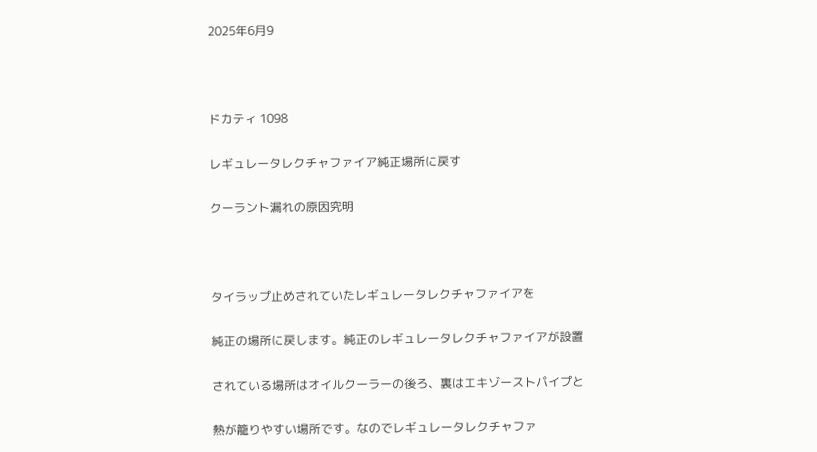2025年6月9



ドカティ 1098

レギュレータレクチャファイア純正場所に戻す

クーラント漏れの原因究明



タイラップ止めされていたレギュレータレクチャファイアを

純正の場所に戻します。純正のレギュレータレクチャファイアが設置

されている場所はオイルクーラーの後ろ、裏はエキゾーストパイプと

熱が籠りやすい場所です。なのでレギュレータレクチャファ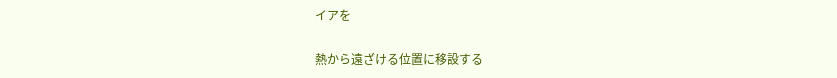イアを

熱から遠ざける位置に移設する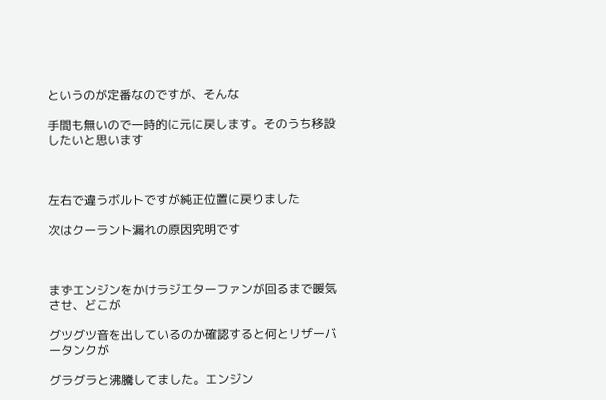というのが定番なのですが、そんな

手間も無いので一時的に元に戻します。そのうち移設したいと思います



左右で違うボルトですが純正位置に戻りました

次はクーラント漏れの原因究明です



まずエンジンをかけラジエターファンが回るまで暖気させ、どこが

グツグツ音を出しているのか確認すると何とリザーバータンクが

グラグラと沸騰してました。エンジン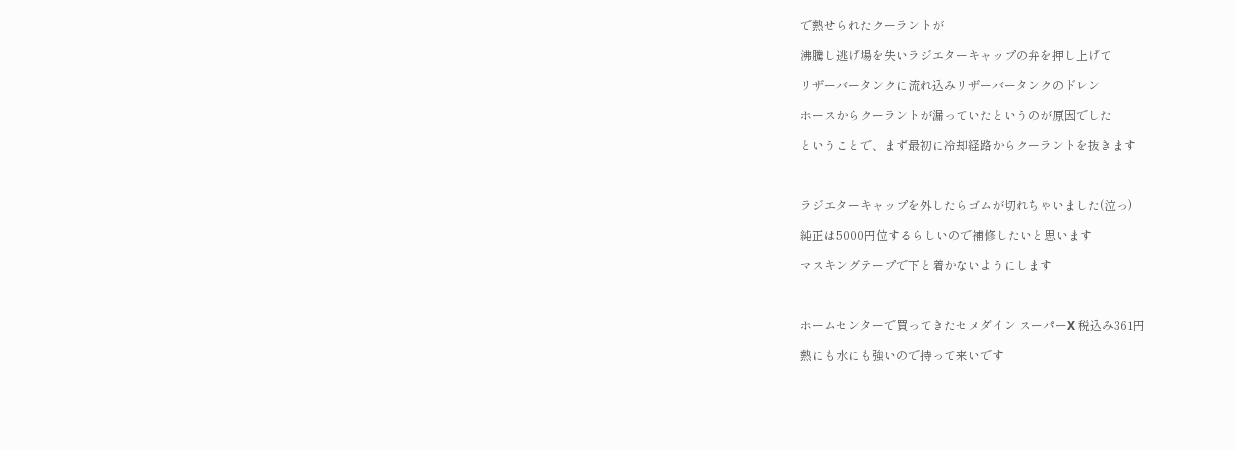で熱せられたクーラントが

沸騰し逃げ場を失いラジエターキャップの弁を押し上げて

リザーバータンクに流れ込みリザーバータンクのドレン

ホースからクーラントが漏っていたというのが原因でした

ということで、まず最初に冷却経路からクーラントを抜きます



ラジエターキャップを外したらゴムが切れちゃいました(泣っ)

純正は5000円位するらしいので補修したいと思います

マスキングテープで下と着かないようにします



ホームセンターで買ってきたセメダイン スーパーX 税込み361円

熱にも水にも強いので持って来いです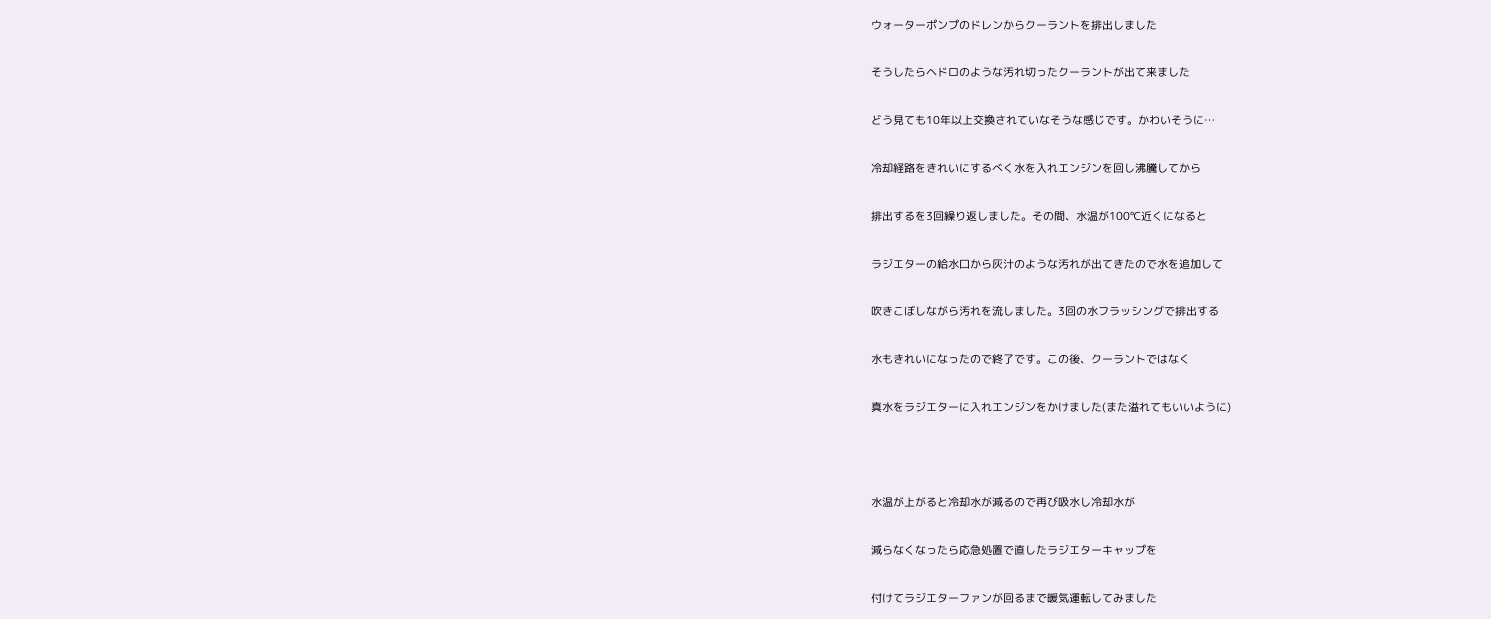ウォーターポンプのドレンからクーラントを排出しました

そうしたらヘドロのような汚れ切ったクーラントが出て来ました

どう見ても10年以上交換されていなそうな感じです。かわいそうに…

冷却経路をきれいにするべく水を入れエンジンを回し沸騰してから

排出するを3回繰り返しました。その間、水温が100℃近くになると

ラジエターの給水口から灰汁のような汚れが出てきたので水を追加して

吹きこぼしながら汚れを流しました。3回の水フラッシングで排出する

水もきれいになったので終了です。この後、クーラントではなく

真水をラジエターに入れエンジンをかけました(また溢れてもいいように)



水温が上がると冷却水が減るので再び吸水し冷却水が

減らなくなったら応急処置で直したラジエターキャップを

付けてラジエターファンが回るまで暖気運転してみました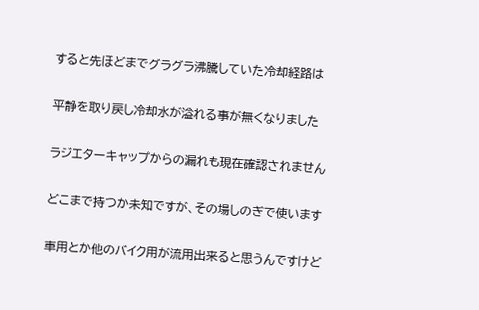すると先ほどまでグラグラ沸騰していた冷却経路は

平静を取り戻し冷却水が溢れる事が無くなりました

ラジエターキャップからの漏れも現在確認されません

どこまで持つか未知ですが、その場しのぎで使います

車用とか他のバイク用が流用出来ると思うんですけど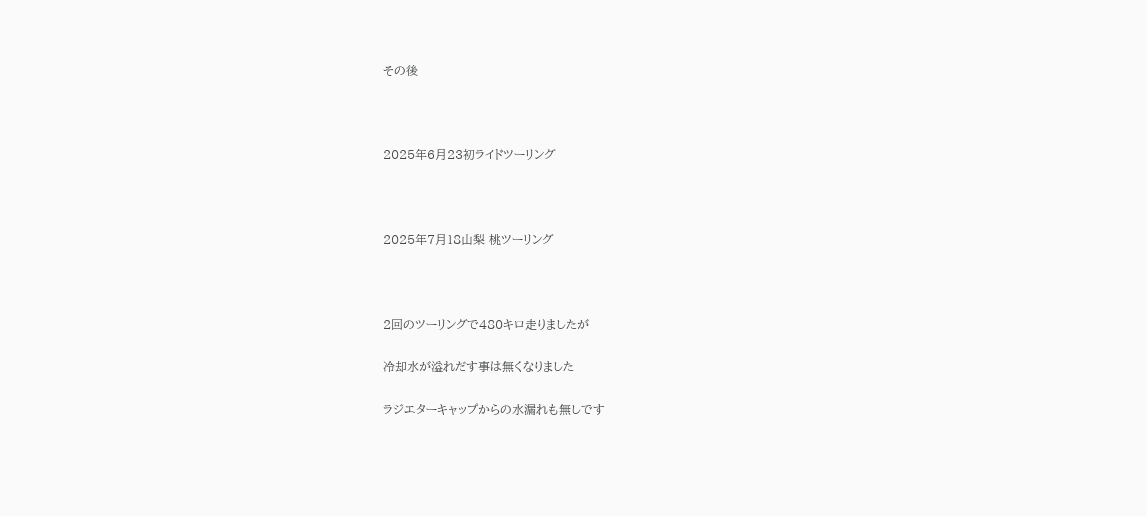その後



2025年6月23初ライドツーリング



2025年7月18山梨 桃ツーリング



2回のツーリングで480キロ走りましたが

冷却水が溢れだす事は無くなりました

ラジエターキャップからの水漏れも無しです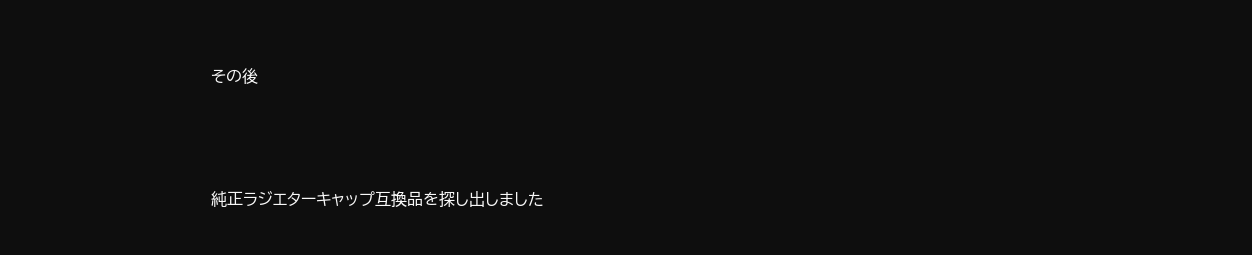その後



純正ラジエターキャップ互換品を探し出しました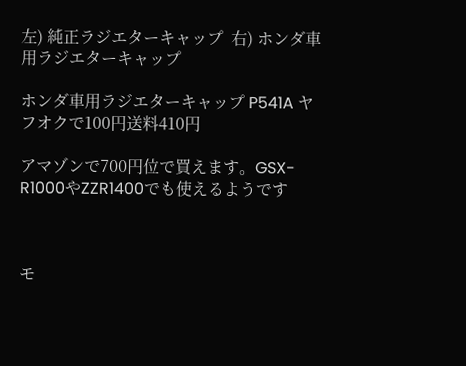左) 純正ラジエターキャップ  右) ホンダ車用ラジエターキャップ

ホンダ車用ラジエターキャップ P541A ヤフオクで100円送料410円

アマゾンで700円位で買えます。GSX-R1000やZZR1400でも使えるようです



モ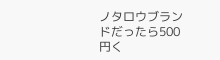ノタロウブランドだったら500円く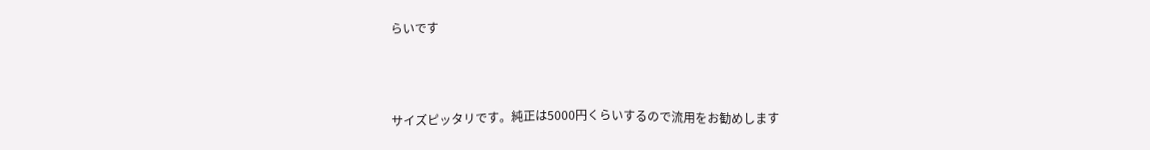らいです



サイズピッタリです。純正は5000円くらいするので流用をお勧めします